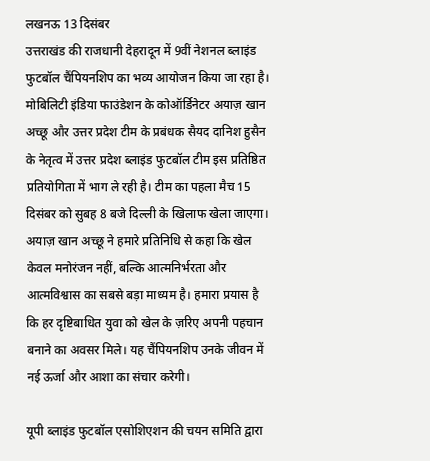लखनऊ 13 दिसंबर
उत्तराखंड की राजधानी देहरादून में 9वीं नेशनल ब्लाइंड फुटबॉल चैंपियनशिप का भव्य आयोजन किया जा रहा है। मोबिलिटी इंडिया फाउंडेशन के कोऑर्डिनेटर अयाज़ खान अच्छू और उत्तर प्रदेश टीम के प्रबंधक सैयद दानिश हुसैन के नेतृत्व में उत्तर प्रदेश ब्लाइंड फुटबॉल टीम इस प्रतिष्ठित प्रतियोगिता में भाग ले रही है। टीम का पहला मैच 15 दिसंबर को सुबह 8 बजे दिल्ली के खिलाफ खेला जाएगा।
अयाज़ खान अच्छू ने हमारे प्रतिनिधि से कहा कि खेल केवल मनोरंजन नहीं, बल्कि आत्मनिर्भरता और आत्मविश्वास का सबसे बड़ा माध्यम है। हमारा प्रयास है कि हर दृष्टिबाधित युवा को खेल के ज़रिए अपनी पहचान बनाने का अवसर मिले। यह चैंपियनशिप उनके जीवन में नई ऊर्जा और आशा का संचार करेगी।

यूपी ब्लाइंड फुटबॉल एसोशिएशन की चयन समिति द्वारा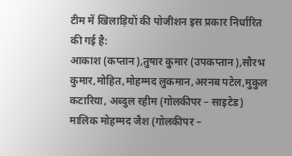टीम में खिलाड़ियों की पोजीशन इस प्रकार निर्धारित की गई है:
आकाश (कप्तान),तुषार कुमार (उपकप्तान),सौरभ कुमार,मोहित,मोहम्मद लुकमान,अरनब पटेल,मुकुल कटारिया, अब्दुल रहीम (गोलकीपर – साइटेड)
मालिक मोहम्मद जैश (गोलकीपर –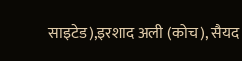साइटेड),इरशाद अली (कोच), सैयद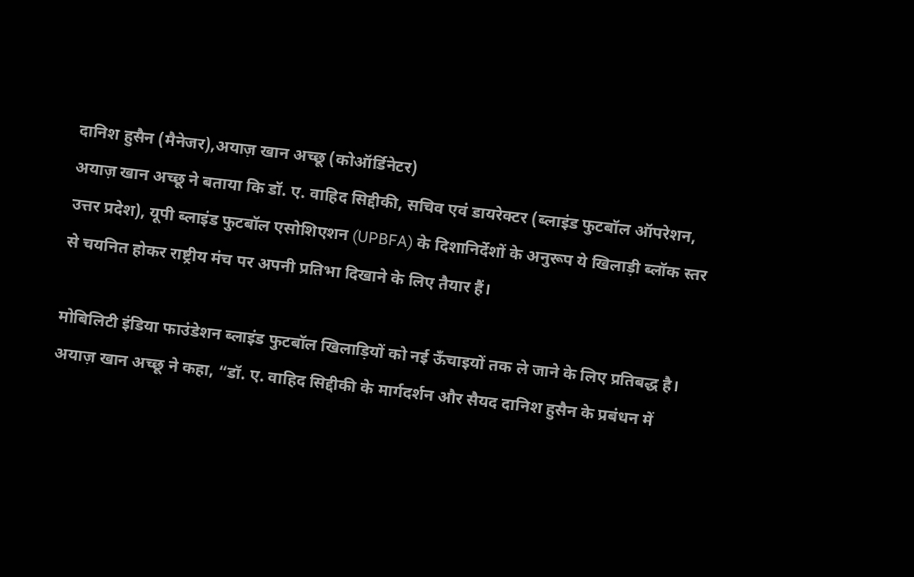दानिश हुसैन (मैनेजर),अयाज़ खान अच्छू (कोऑर्डिनेटर)
अयाज़ खान अच्छू ने बताया कि डॉ. ए. वाहिद सिद्दीकी, सचिव एवं डायरेक्टर (ब्लाइंड फुटबॉल ऑपरेशन, उत्तर प्रदेश), यूपी ब्लाइंड फुटबॉल एसोशिएशन (UPBFA) के दिशानिर्देशों के अनुरूप ये खिलाड़ी ब्लॉक स्तर से चयनित होकर राष्ट्रीय मंच पर अपनी प्रतिभा दिखाने के लिए तैयार हैं।

मोबिलिटी इंडिया फाउंडेशन ब्लाइंड फुटबॉल खिलाड़ियों को नई ऊँचाइयों तक ले जाने के लिए प्रतिबद्ध है। अयाज़ खान अच्छू ने कहा, “डॉ. ए. वाहिद सिद्दीकी के मार्गदर्शन और सैयद दानिश हुसैन के प्रबंधन में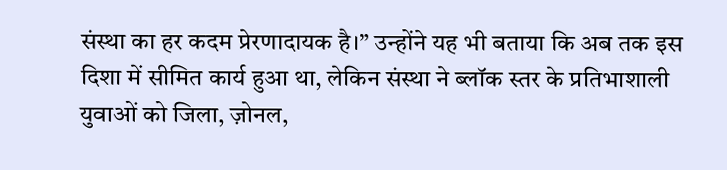संस्था का हर कदम प्रेरणादायक है।” उन्होंने यह भी बताया कि अब तक इस दिशा में सीमित कार्य हुआ था, लेकिन संस्था ने ब्लॉक स्तर के प्रतिभाशाली युवाओं को जिला, ज़ोनल,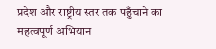प्रदेश और राष्ट्रीय स्तर तक पहुँचाने का महत्वपूर्ण अभियान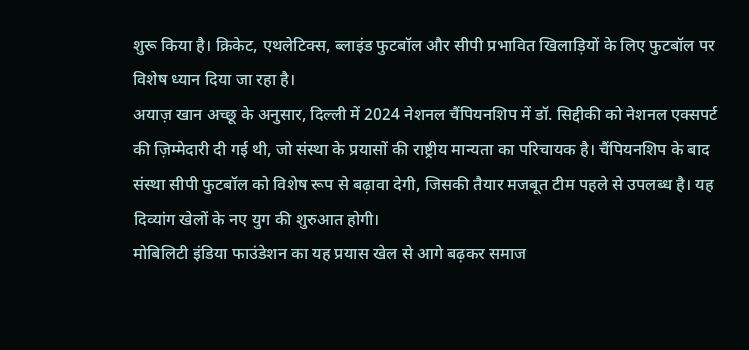शुरू किया है। क्रिकेट, एथलेटिक्स, ब्लाइंड फुटबॉल और सीपी प्रभावित खिलाड़ियों के लिए फुटबॉल पर विशेष ध्यान दिया जा रहा है।
अयाज़ खान अच्छू के अनुसार, दिल्ली में 2024 नेशनल चैंपियनशिप में डॉ. सिद्दीकी को नेशनल एक्सपर्ट की ज़िम्मेदारी दी गई थी, जो संस्था के प्रयासों की राष्ट्रीय मान्यता का परिचायक है। चैंपियनशिप के बाद संस्था सीपी फुटबॉल को विशेष रूप से बढ़ावा देगी, जिसकी तैयार मजबूत टीम पहले से उपलब्ध है। यह दिव्यांग खेलों के नए युग की शुरुआत होगी।
मोबिलिटी इंडिया फाउंडेशन का यह प्रयास खेल से आगे बढ़कर समाज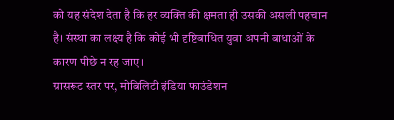को यह संदेश देता है कि हर व्यक्ति की क्षमता ही उसकी असली पहचान है। संस्था का लक्ष्य है कि कोई भी दृष्टिबाधित युवा अपनी बाधाओं के कारण पीछे न रह जाए।
ग्रासरूट स्तर पर, मोबिलिटी इंडिया फाउंडेशन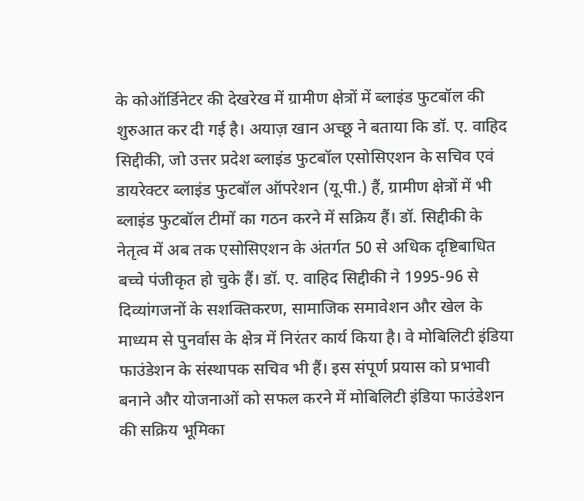के कोऑर्डिनेटर की देखरेख में ग्रामीण क्षेत्रों में ब्लाइंड फुटबॉल की शुरुआत कर दी गई है। अयाज़ खान अच्छू ने बताया कि डॉ. ए. वाहिद सिद्दीकी, जो उत्तर प्रदेश ब्लाइंड फुटबॉल एसोसिएशन के सचिव एवं डायरेक्टर ब्लाइंड फुटबॉल ऑपरेशन (यू.पी.) हैं, ग्रामीण क्षेत्रों में भी ब्लाइंड फुटबॉल टीमों का गठन करने में सक्रिय हैं। डॉ. सिद्दीकी के नेतृत्व में अब तक एसोसिएशन के अंतर्गत 50 से अधिक दृष्टिबाधित बच्चे पंजीकृत हो चुके हैं। डॉ. ए. वाहिद सिद्दीकी ने 1995-96 से दिव्यांगजनों के सशक्तिकरण, सामाजिक समावेशन और खेल के माध्यम से पुनर्वास के क्षेत्र में निरंतर कार्य किया है। वे मोबिलिटी इंडिया फाउंडेशन के संस्थापक सचिव भी हैं। इस संपूर्ण प्रयास को प्रभावी बनाने और योजनाओं को सफल करने में मोबिलिटी इंडिया फाउंडेशन की सक्रिय भूमिका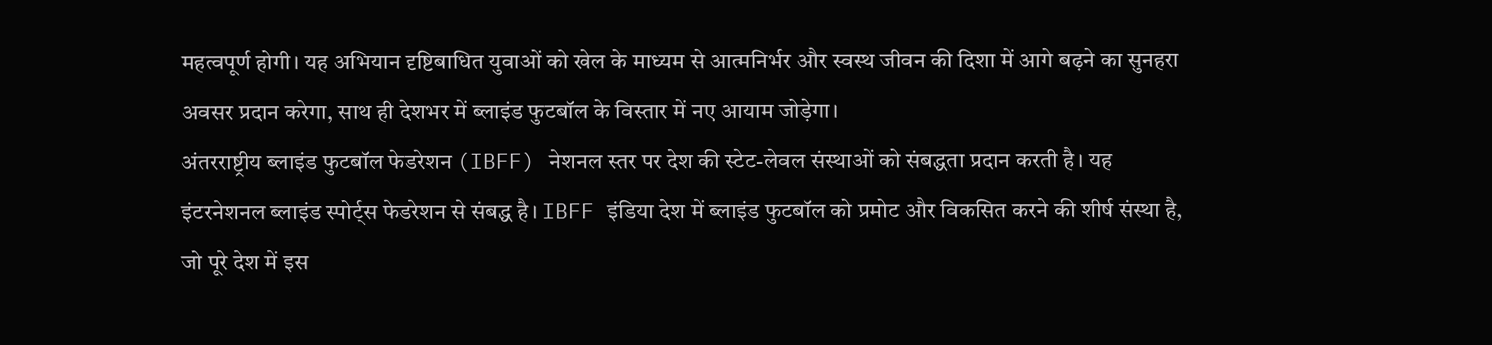महत्वपूर्ण होगी। यह अभियान दृष्टिबाधित युवाओं को खेल के माध्यम से आत्मनिर्भर और स्वस्थ जीवन की दिशा में आगे बढ़ने का सुनहरा अवसर प्रदान करेगा, साथ ही देशभर में ब्लाइंड फुटबॉल के विस्तार में नए आयाम जोड़ेगा।
अंतरराष्ट्रीय ब्लाइंड फुटबॉल फेडरेशन (IBFF) नेशनल स्तर पर देश की स्टेट-लेवल संस्थाओं को संबद्धता प्रदान करती है। यह इंटरनेशनल ब्लाइंड स्पोर्ट्स फेडरेशन से संबद्ध है। IBFF इंडिया देश में ब्लाइंड फुटबॉल को प्रमोट और विकसित करने की शीर्ष संस्था है, जो पूरे देश में इस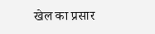खेल का प्रसार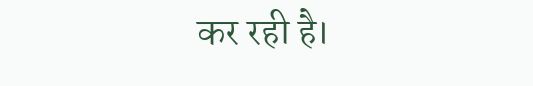कर रही है।